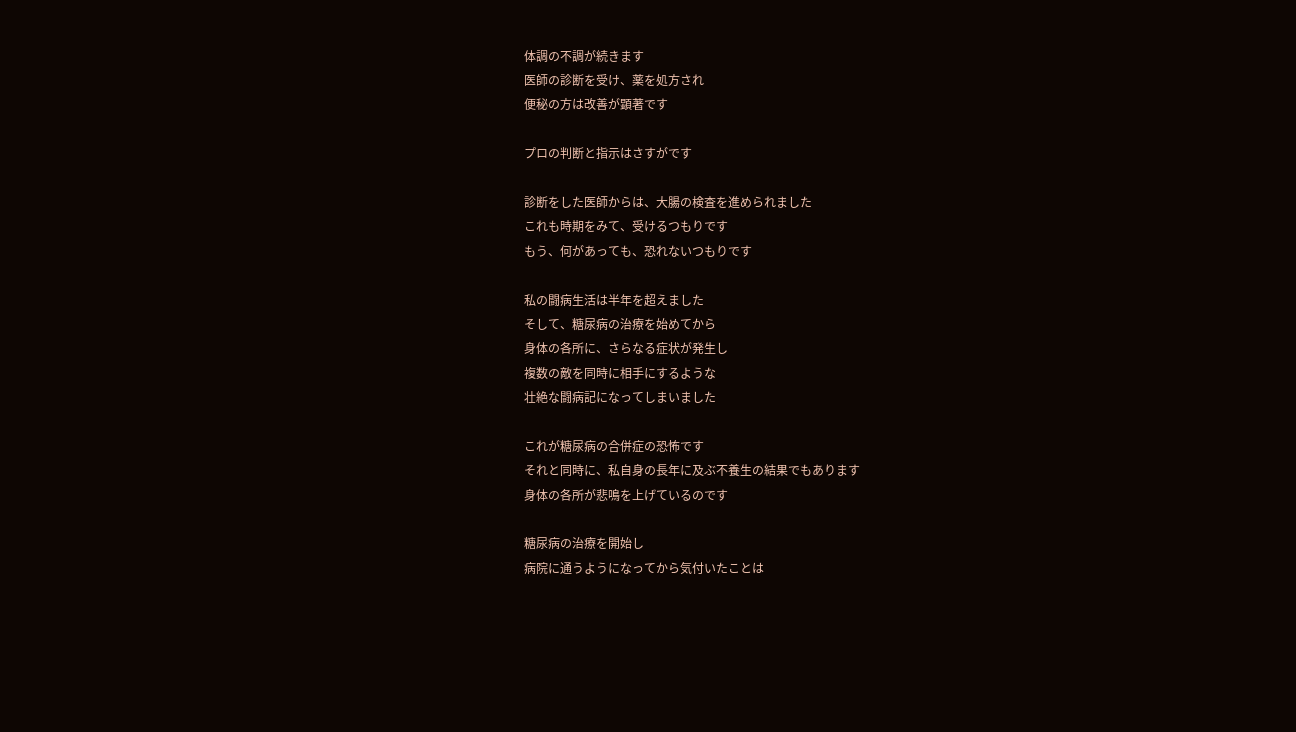体調の不調が続きます
医師の診断を受け、薬を処方され
便秘の方は改善が顕著です

プロの判断と指示はさすがです

診断をした医師からは、大腸の検査を進められました
これも時期をみて、受けるつもりです
もう、何があっても、恐れないつもりです

私の闘病生活は半年を超えました
そして、糖尿病の治療を始めてから
身体の各所に、さらなる症状が発生し
複数の敵を同時に相手にするような
壮絶な闘病記になってしまいました

これが糖尿病の合併症の恐怖です
それと同時に、私自身の長年に及ぶ不養生の結果でもあります
身体の各所が悲鳴を上げているのです

糖尿病の治療を開始し
病院に通うようになってから気付いたことは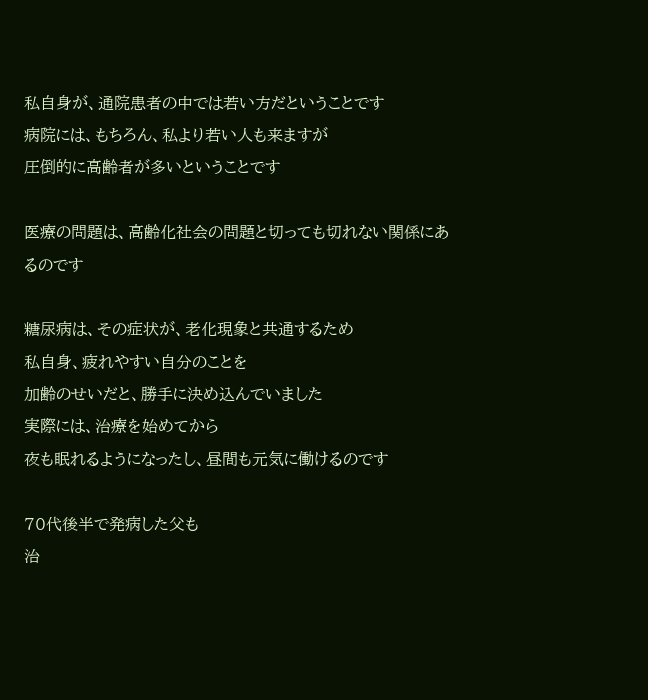私自身が、通院患者の中では若い方だということです
病院には、もちろん、私より若い人も来ますが
圧倒的に高齢者が多いということです

医療の問題は、高齢化社会の問題と切っても切れない関係にあるのです

糖尿病は、その症状が、老化現象と共通するため
私自身、疲れやすい自分のことを
加齢のせいだと、勝手に決め込んでいました
実際には、治療を始めてから
夜も眠れるようになったし、昼間も元気に働けるのです

70代後半で発病した父も
治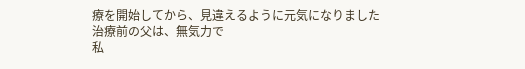療を開始してから、見違えるように元気になりました
治療前の父は、無気力で
私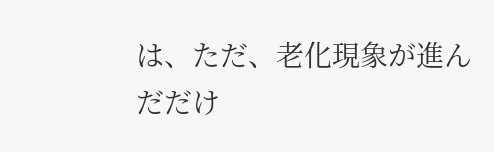は、ただ、老化現象が進んだだけ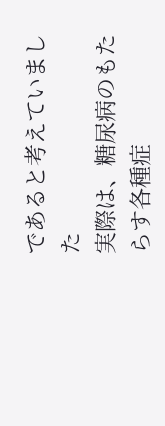であると考えていました
実際は、糖尿病のもたらす各種症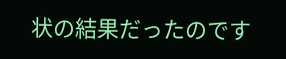状の結果だったのです